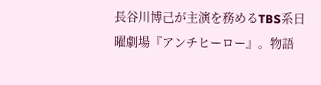長谷川博己が主演を務めるTBS系日曜劇場『アンチヒーロー』。物語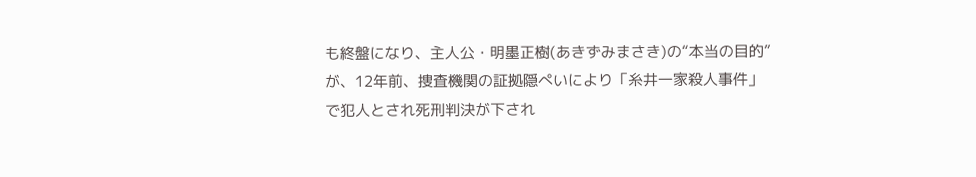も終盤になり、主人公・明墨正樹(あきずみまさき)の“本当の目的”が、12年前、捜査機関の証拠隠ぺいにより「糸井一家殺人事件」で犯人とされ死刑判決が下され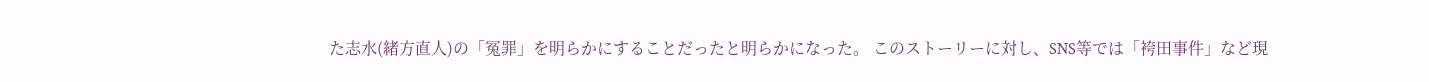た志水(緒方直人)の「冤罪」を明らかにすることだったと明らかになった。 このストーリーに対し、SNS等では「袴田事件」など現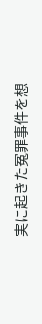実に起きた冤罪事件を想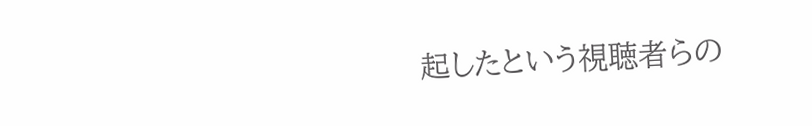起したという視聴者らの